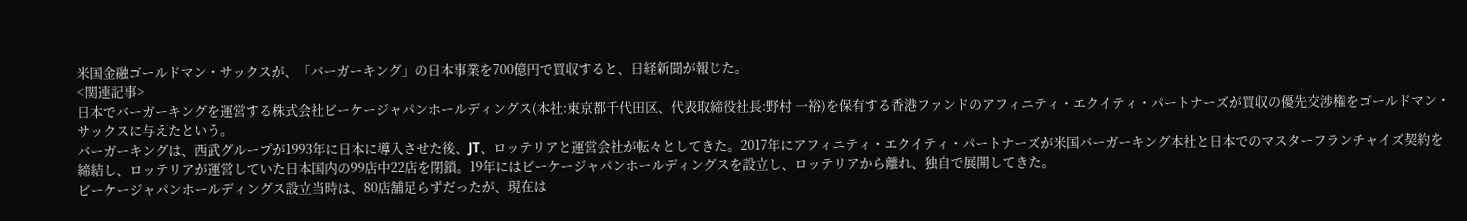米国金融ゴールドマン・サックスが、「バーガーキング」の日本事業を700億円で買収すると、日経新聞が報じた。
<関連記事>
日本でバーガーキングを運営する株式会社ビーケージャパンホールディングス(本社:東京都千代田区、代表取締役社長:野村 一裕)を保有する香港ファンドのアフィニティ・エクイティ・パートナーズが買収の優先交渉権をゴールドマン・サックスに与えたという。
バーガーキングは、西武グループが1993年に日本に導入させた後、JT、ロッテリアと運営会社が転々としてきた。2017年にアフィニティ・エクイティ・パートナーズが米国バーガーキング本社と日本でのマスターフランチャイズ契約を締結し、ロッテリアが運営していた日本国内の99店中22店を閉鎖。19年にはビーケージャパンホールディングスを設立し、ロッテリアから離れ、独自で展開してきた。
ビーケージャパンホールディングス設立当時は、80店舗足らずだったが、現在は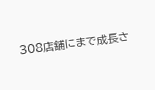308店舗にまで成長さ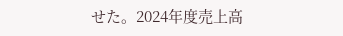せた。2024年度売上高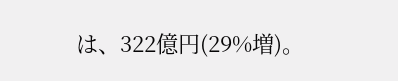は、322億円(29%増)。